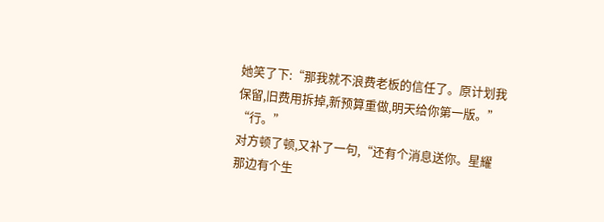她笑了下:“那我就不浪费老板的信任了。原计划我保留,旧费用拆掉,新预算重做,明天给你第一版。”
“行。”
对方顿了顿,又补了一句,“还有个消息送你。星耀那边有个生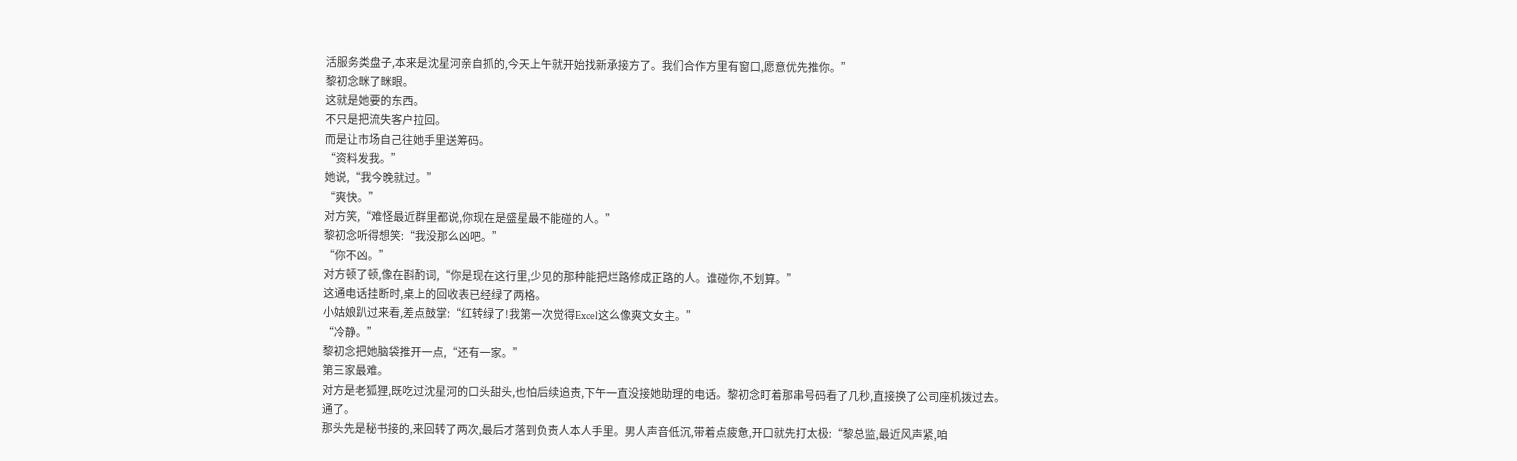活服务类盘子,本来是沈星河亲自抓的,今天上午就开始找新承接方了。我们合作方里有窗口,愿意优先推你。”
黎初念眯了眯眼。
这就是她要的东西。
不只是把流失客户拉回。
而是让市场自己往她手里送筹码。
“资料发我。”
她说,“我今晚就过。”
“爽快。”
对方笑,“难怪最近群里都说,你现在是盛星最不能碰的人。”
黎初念听得想笑:“我没那么凶吧。”
“你不凶。”
对方顿了顿,像在斟酌词,“你是现在这行里,少见的那种能把烂路修成正路的人。谁碰你,不划算。”
这通电话挂断时,桌上的回收表已经绿了两格。
小姑娘趴过来看,差点鼓掌:“红转绿了!我第一次觉得Excel这么像爽文女主。”
“冷静。”
黎初念把她脑袋推开一点,“还有一家。”
第三家最难。
对方是老狐狸,既吃过沈星河的口头甜头,也怕后续追责,下午一直没接她助理的电话。黎初念盯着那串号码看了几秒,直接换了公司座机拨过去。
通了。
那头先是秘书接的,来回转了两次,最后才落到负责人本人手里。男人声音低沉,带着点疲惫,开口就先打太极:“黎总监,最近风声紧,咱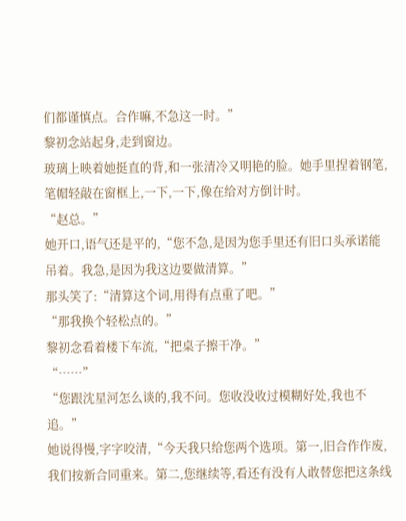们都谨慎点。合作嘛,不急这一时。”
黎初念站起身,走到窗边。
玻璃上映着她挺直的背,和一张清冷又明艳的脸。她手里捏着钢笔,笔帽轻敲在窗框上,一下,一下,像在给对方倒计时。
“赵总。”
她开口,语气还是平的,“您不急,是因为您手里还有旧口头承诺能吊着。我急,是因为我这边要做清算。”
那头笑了:“清算这个词,用得有点重了吧。”
“那我换个轻松点的。”
黎初念看着楼下车流,“把桌子擦干净。”
“……”
“您跟沈星河怎么谈的,我不问。您收没收过模糊好处,我也不追。”
她说得慢,字字咬清,“今天我只给您两个选项。第一,旧合作作废,我们按新合同重来。第二,您继续等,看还有没有人敢替您把这条线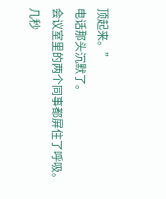顶起来。”
电话那头沉默了。
会议室里的两个同事都屏住了呼吸。
几秒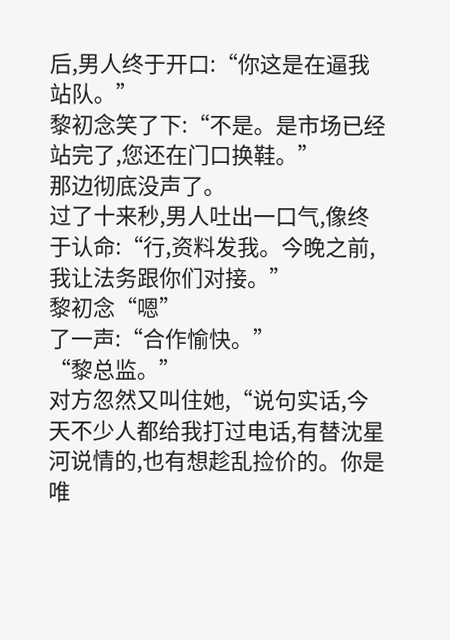后,男人终于开口:“你这是在逼我站队。”
黎初念笑了下:“不是。是市场已经站完了,您还在门口换鞋。”
那边彻底没声了。
过了十来秒,男人吐出一口气,像终于认命:“行,资料发我。今晚之前,我让法务跟你们对接。”
黎初念“嗯”
了一声:“合作愉快。”
“黎总监。”
对方忽然又叫住她,“说句实话,今天不少人都给我打过电话,有替沈星河说情的,也有想趁乱捡价的。你是唯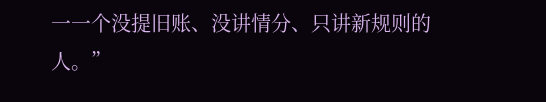一一个没提旧账、没讲情分、只讲新规则的人。”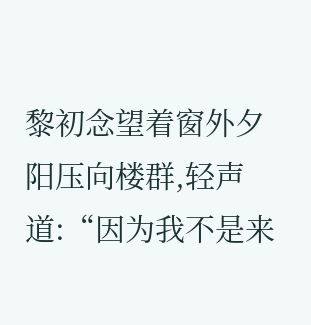黎初念望着窗外夕阳压向楼群,轻声道:“因为我不是来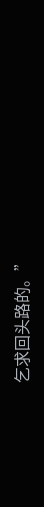乞求回头路的。”